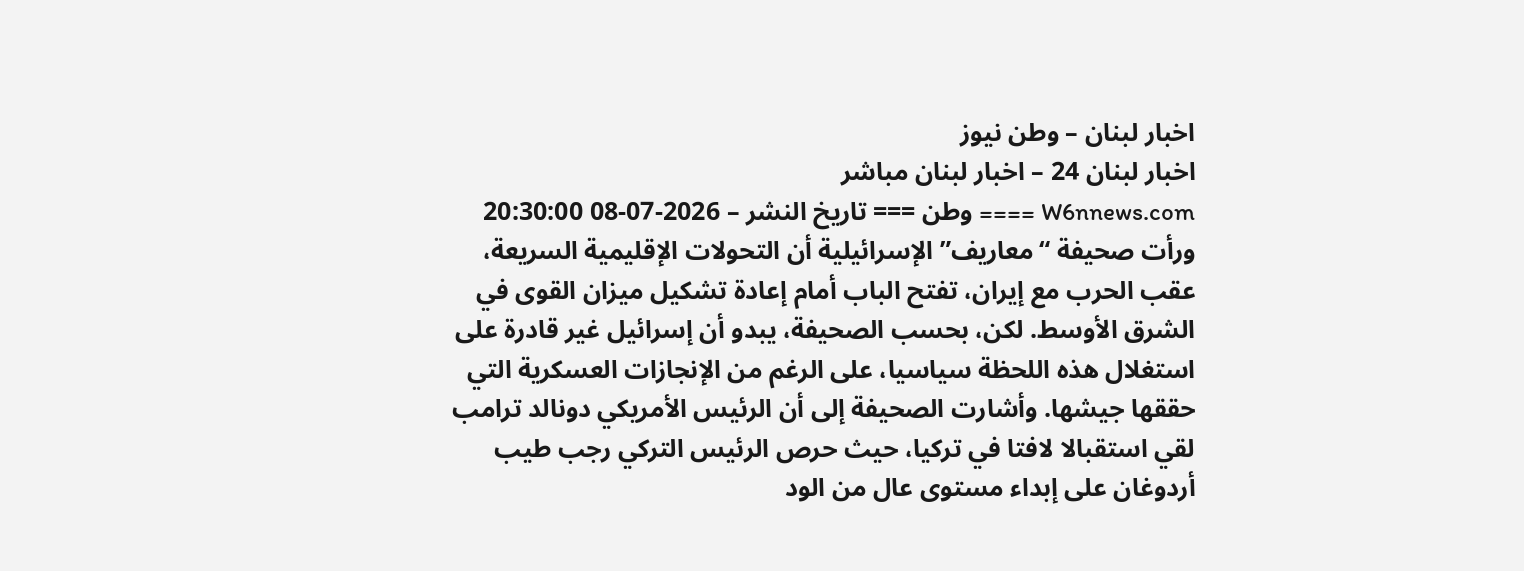اخبار لبنان – وطن نيوز
اخبار لبنان 24 – اخبار لبنان مباشر
W6nnews.com ==== وطن === تاريخ النشر – 2026-07-08 20:30:00
ورأت صحيفة “معاريف” الإسرائيلية أن التحولات الإقليمية السريعة، عقب الحرب مع إيران، تفتح الباب أمام إعادة تشكيل ميزان القوى في الشرق الأوسط. لكن، بحسب الصحيفة، يبدو أن إسرائيل غير قادرة على استغلال هذه اللحظة سياسيا، على الرغم من الإنجازات العسكرية التي حققها جيشها. وأشارت الصحيفة إلى أن الرئيس الأمريكي دونالد ترامب لقي استقبالا لافتا في تركيا، حيث حرص الرئيس التركي رجب طيب أردوغان على إبداء مستوى عال من الود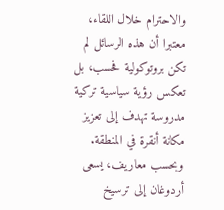والاحترام خلال اللقاء، معتبرا أن هذه الرسائل لم تكن بروتوكولية فحسب، بل تعكس رؤية سياسية تركية مدروسة تهدف إلى تعزيز مكانة أنقرة في المنطقة. وبحسب معاريف، يسعى أردوغان إلى ترسيخ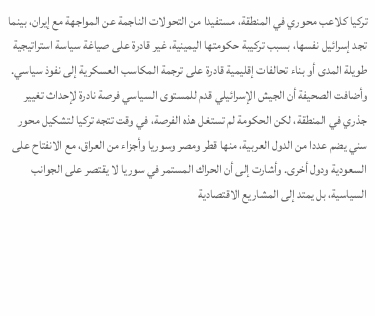تركيا كلاعب محوري في المنطقة، مستفيدا من التحولات الناجمة عن المواجهة مع إيران، بينما تجد إسرائيل نفسها، بسبب تركيبة حكومتها اليمينية، غير قادرة على صياغة سياسة استراتيجية طويلة المدى أو بناء تحالفات إقليمية قادرة على ترجمة المكاسب العسكرية إلى نفوذ سياسي. وأضافت الصحيفة أن الجيش الإسرائيلي قدم للمستوى السياسي فرصة نادرة لإحداث تغيير جذري في المنطقة، لكن الحكومة لم تستغل هذه الفرصة، في وقت تتجه تركيا لتشكيل محور سني يضم عددا من الدول العربية، منها قطر ومصر وسوريا وأجزاء من العراق، مع الانفتاح على السعودية ودول أخرى. وأشارت إلى أن الحراك المستمر في سوريا لا يقتصر على الجوانب السياسية، بل يمتد إلى المشاريع الاقتصادية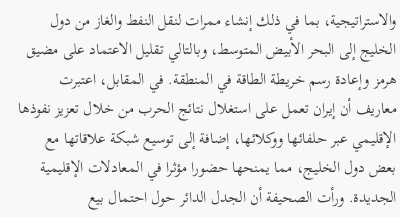والاستراتيجية، بما في ذلك إنشاء ممرات لنقل النفط والغاز من دول الخليج إلى البحر الأبيض المتوسط، وبالتالي تقليل الاعتماد على مضيق هرمز وإعادة رسم خريطة الطاقة في المنطقة. في المقابل، اعتبرت معاريف أن إيران تعمل على استغلال نتائج الحرب من خلال تعزيز نفوذها الإقليمي عبر حلفائها ووكلائها، إضافة إلى توسيع شبكة علاقاتها مع بعض دول الخليج، مما يمنحها حضورا مؤثرا في المعادلات الإقليمية الجديدة. ورأت الصحيفة أن الجدل الدائر حول احتمال بيع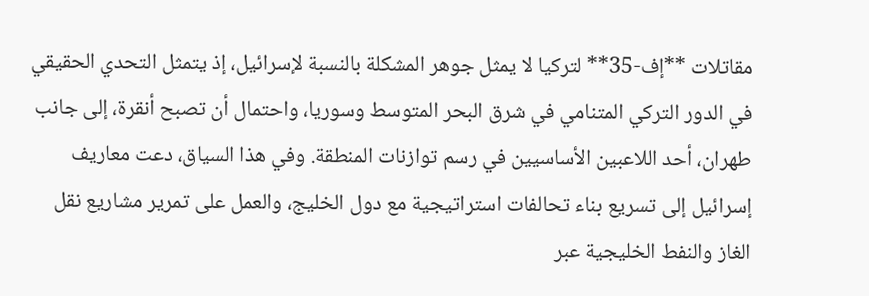مقاتلات **إف-35** لتركيا لا يمثل جوهر المشكلة بالنسبة لإسرائيل، إذ يتمثل التحدي الحقيقي في الدور التركي المتنامي في شرق البحر المتوسط وسوريا، واحتمال أن تصبح أنقرة، إلى جانب طهران، أحد اللاعبين الأساسيين في رسم توازنات المنطقة. وفي هذا السياق، دعت معاريف إسرائيل إلى تسريع بناء تحالفات استراتيجية مع دول الخليج، والعمل على تمرير مشاريع نقل الغاز والنفط الخليجية عبر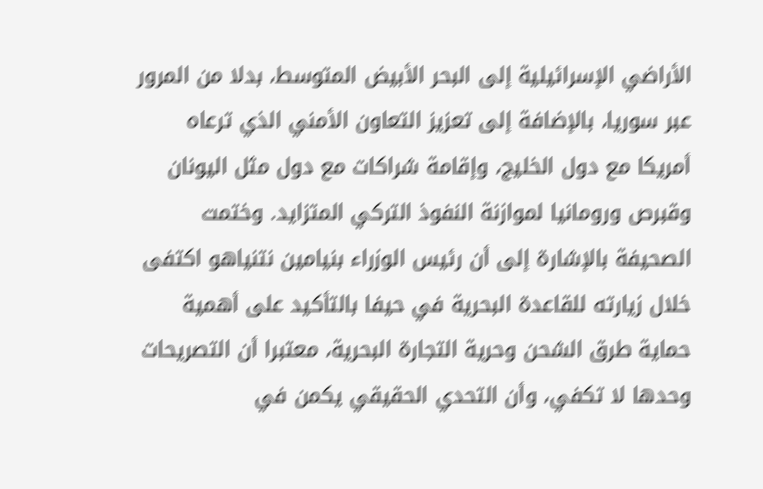الأراضي الإسرائيلية إلى البحر الأبيض المتوسط، بدلا من المرور عبر سوريا، بالإضافة إلى تعزيز التعاون الأمني الذي ترعاه أمريكا مع دول الخليج، وإقامة شراكات مع دول مثل اليونان وقبرص ورومانيا لموازنة النفوذ التركي المتزايد. وختمت الصحيفة بالإشارة إلى أن رئيس الوزراء بنيامين نتنياهو اكتفى خلال زيارته للقاعدة البحرية في حيفا بالتأكيد على أهمية حماية طرق الشحن وحرية التجارة البحرية، معتبرا أن التصريحات وحدها لا تكفي، وأن التحدي الحقيقي يكمن في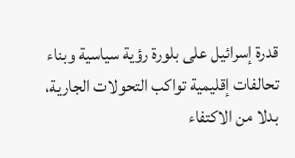قدرة إسرائيل على بلورة رؤية سياسية وبناء تحالفات إقليمية تواكب التحولات الجارية، بدلا من الاكتفاء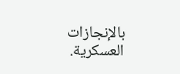بالإنجازات العسكرية.